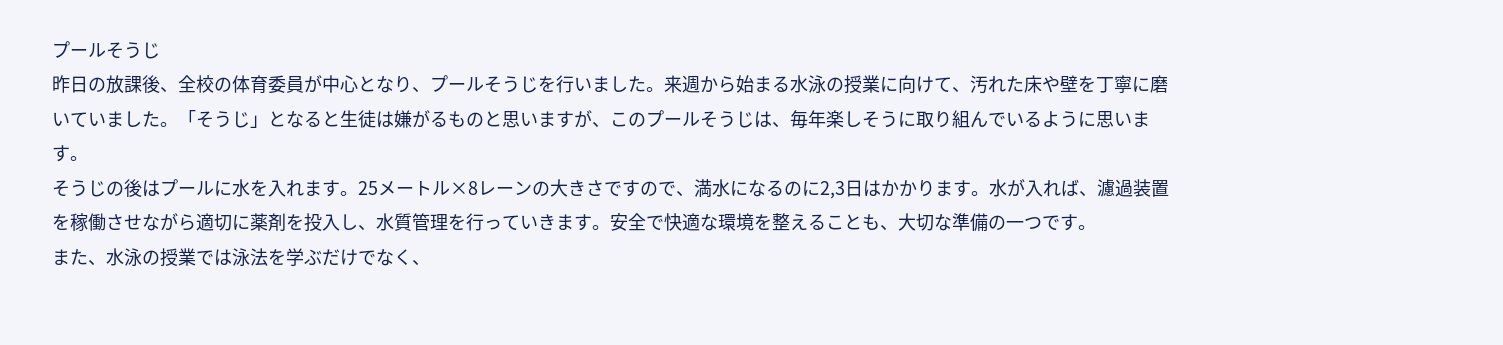プールそうじ
昨日の放課後、全校の体育委員が中心となり、プールそうじを行いました。来週から始まる水泳の授業に向けて、汚れた床や壁を丁寧に磨いていました。「そうじ」となると生徒は嫌がるものと思いますが、このプールそうじは、毎年楽しそうに取り組んでいるように思います。
そうじの後はプールに水を入れます。25メートル×8レーンの大きさですので、満水になるのに2,3日はかかります。水が入れば、濾過装置を稼働させながら適切に薬剤を投入し、水質管理を行っていきます。安全で快適な環境を整えることも、大切な準備の一つです。
また、水泳の授業では泳法を学ぶだけでなく、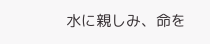水に親しみ、命を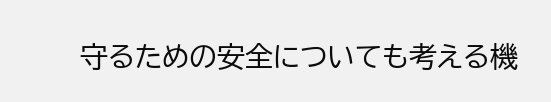守るための安全についても考える機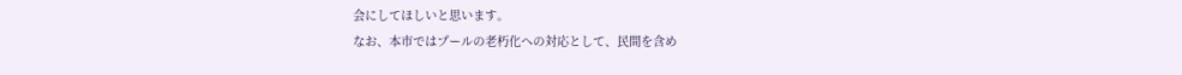会にしてほしいと思います。
なお、本市ではプールの老朽化への対応として、民間を含め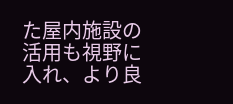た屋内施設の活用も視野に入れ、より良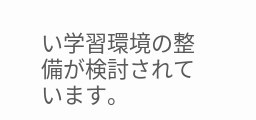い学習環境の整備が検討されています。